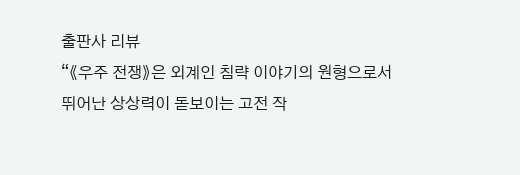출판사 리뷰
“《우주 전쟁》은 외계인 침략 이야기의 원형으로서
뛰어난 상상력이 돋보이는 고전 작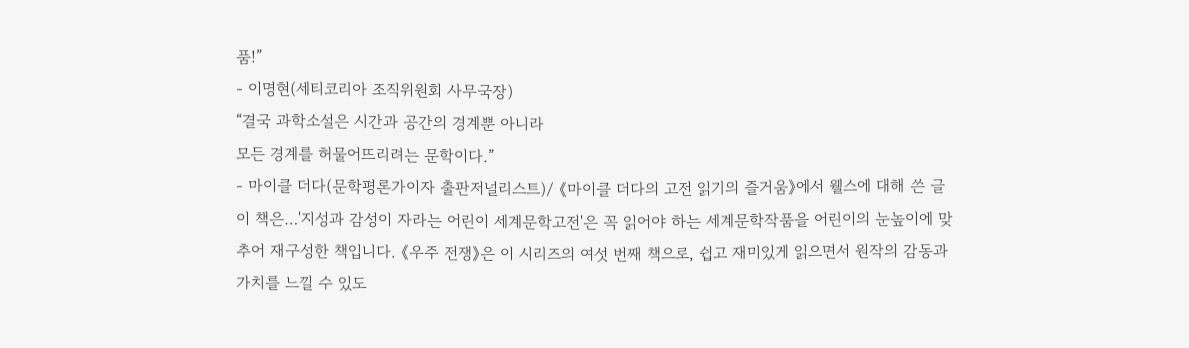품!”
- 이명현(세티코리아 조직위원회 사무국장)
“결국 과학소설은 시간과 공간의 경계뿐 아니라
모든 경계를 허물어뜨리려는 문학이다.”
- 마이클 더다(문학평론가이자 출판저널리스트)/ 《마이클 더다의 고전 읽기의 즐거움》에서 웰스에 대해 쓴 글
이 책은…'지성과 감성이 자라는 어린이 세계문학고전'은 꼭 읽어야 하는 세계문학작품을 어린이의 눈높이에 맞추어 재구성한 책입니다. 《우주 전쟁》은 이 시리즈의 여섯 번째 책으로, 쉽고 재미있게 읽으면서 원작의 감동과 가치를 느낄 수 있도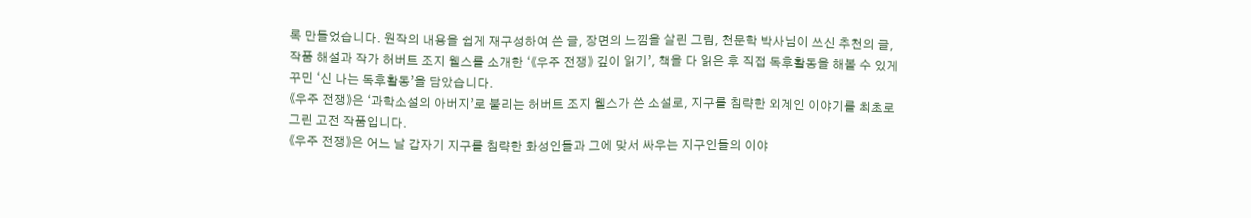록 만들었습니다. 원작의 내용을 쉽게 재구성하여 쓴 글, 장면의 느낌을 살린 그림, 천문학 박사님이 쓰신 추천의 글, 작품 해설과 작가 허버트 조지 웰스를 소개한 ‘《우주 전쟁》 깊이 읽기’, 책을 다 읽은 후 직접 독후활동을 해볼 수 있게 꾸민 ‘신 나는 독후활동’을 담았습니다.
《우주 전쟁》은 ‘과학소설의 아버지’로 불리는 허버트 조지 웰스가 쓴 소설로, 지구를 침략한 외계인 이야기를 최초로 그린 고전 작품입니다.
《우주 전쟁》은 어느 날 갑자기 지구를 침략한 화성인들과 그에 맞서 싸우는 지구인들의 이야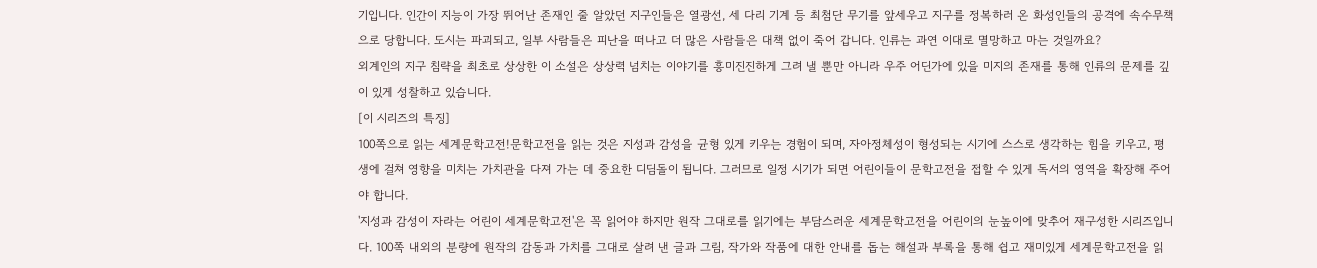기입니다. 인간이 지능이 가장 뛰어난 존재인 줄 알았던 지구인들은 열광선, 세 다리 기계 등 최첨단 무기를 앞세우고 지구를 정복하러 온 화성인들의 공격에 속수무책으로 당합니다. 도시는 파괴되고, 일부 사람들은 피난을 떠나고 더 많은 사람들은 대책 없이 죽어 갑니다. 인류는 과연 이대로 멸망하고 마는 것일까요?
외계인의 지구 침략을 최초로 상상한 이 소설은 상상력 넘치는 이야기를 흥미진진하게 그려 낼 뿐만 아니라 우주 어딘가에 있을 미지의 존재를 통해 인류의 문제를 깊이 있게 성찰하고 있습니다.
[이 시리즈의 특징]
100쪽으로 읽는 세계문학고전!문학고전을 읽는 것은 지성과 감성을 균형 있게 키우는 경험이 되며, 자아정체성이 형성되는 시기에 스스로 생각하는 힘을 키우고, 평생에 걸쳐 영향을 미치는 가치관을 다져 가는 데 중요한 디딤돌이 됩니다. 그러므로 일정 시기가 되면 어린이들이 문학고전을 접할 수 있게 독서의 영역을 확장해 주어야 합니다.
'지성과 감성이 자라는 어린이 세계문학고전'은 꼭 읽어야 하지만 원작 그대로를 읽기에는 부담스러운 세계문학고전을 어린이의 눈높이에 맞추어 재구성한 시리즈입니다. 100쪽 내외의 분량에 원작의 감동과 가치를 그대로 살려 낸 글과 그림, 작가와 작품에 대한 안내를 돕는 해설과 부록을 통해 쉽고 재미있게 세계문학고전을 읽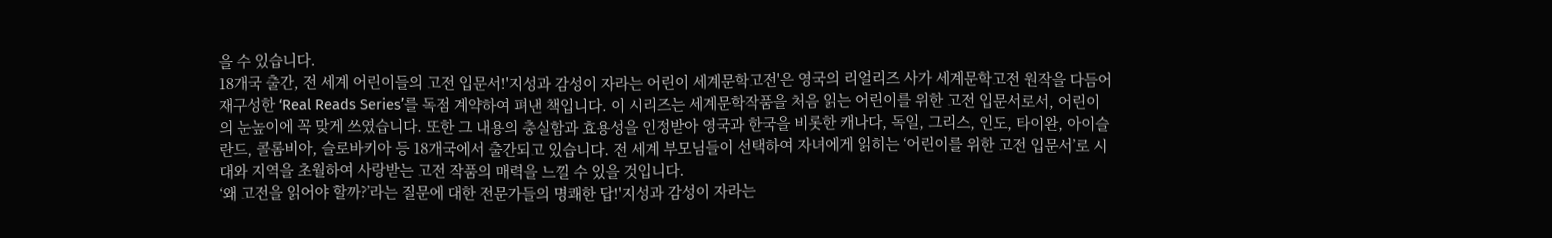을 수 있습니다.
18개국 출간, 전 세계 어린이들의 고전 입문서!'지성과 감성이 자라는 어린이 세계문학고전'은 영국의 리얼리즈 사가 세계문학고전 원작을 다듬어 재구성한 ‘Real Reads Series’를 독점 계약하여 펴낸 책입니다. 이 시리즈는 세계문학작품을 처음 읽는 어린이를 위한 고전 입문서로서, 어린이의 눈높이에 꼭 맞게 쓰였습니다. 또한 그 내용의 충실함과 효용성을 인정받아 영국과 한국을 비롯한 캐나다, 독일, 그리스, 인도, 타이완, 아이슬란드, 콜롬비아, 슬로바키아 등 18개국에서 출간되고 있습니다. 전 세계 부모님들이 선택하여 자녀에게 읽히는 ‘어린이를 위한 고전 입문서’로 시대와 지역을 초월하여 사랑받는 고전 작품의 매력을 느낄 수 있을 것입니다.
‘왜 고전을 읽어야 할까?’라는 질문에 대한 전문가들의 명쾌한 답!'지성과 감성이 자라는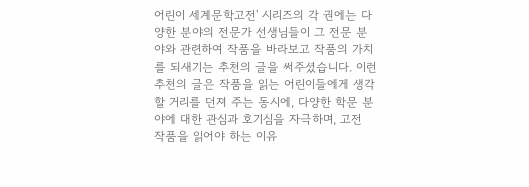어린이 세계문학고전' 시리즈의 각 권에는 다양한 분야의 전문가 선생님들이 그 전문 분야와 관련하여 작품을 바라보고 작품의 가치를 되새기는 추천의 글을 써주셨습니다. 이런 추천의 글은 작품을 읽는 어린이들에게 생각할 거리를 던져 주는 동시에, 다양한 학문 분야에 대한 관심과 호기심을 자극하며, 고전 작품을 읽어야 하는 이유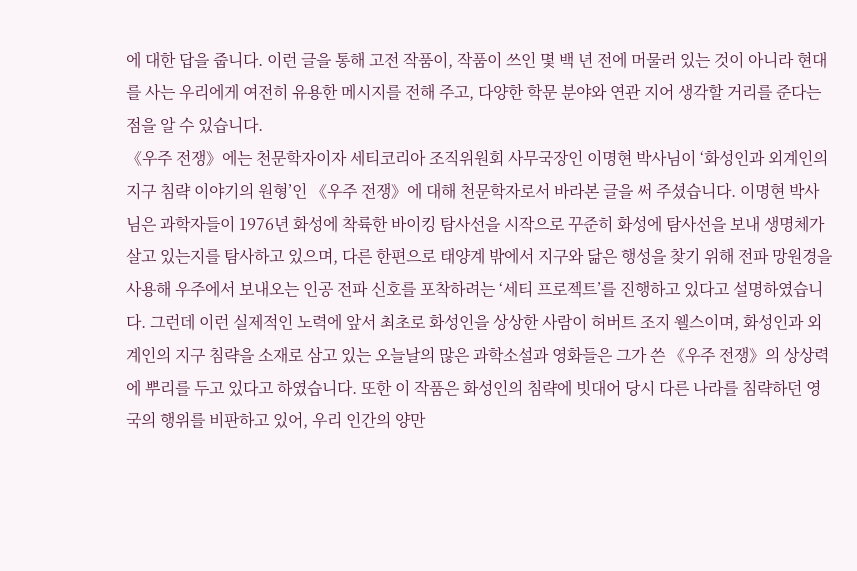에 대한 답을 줍니다. 이런 글을 통해 고전 작품이, 작품이 쓰인 몇 백 년 전에 머물러 있는 것이 아니라 현대를 사는 우리에게 여전히 유용한 메시지를 전해 주고, 다양한 학문 분야와 연관 지어 생각할 거리를 준다는 점을 알 수 있습니다.
《우주 전쟁》에는 천문학자이자 세티코리아 조직위원회 사무국장인 이명현 박사님이 ‘화성인과 외계인의 지구 침략 이야기의 원형’인 《우주 전쟁》에 대해 천문학자로서 바라본 글을 써 주셨습니다. 이명현 박사님은 과학자들이 1976년 화성에 착륙한 바이킹 탐사선을 시작으로 꾸준히 화성에 탐사선을 보내 생명체가 살고 있는지를 탐사하고 있으며, 다른 한편으로 태양계 밖에서 지구와 닮은 행성을 찾기 위해 전파 망원경을 사용해 우주에서 보내오는 인공 전파 신호를 포착하려는 ‘세티 프로젝트’를 진행하고 있다고 설명하였습니다. 그런데 이런 실제적인 노력에 앞서 최초로 화성인을 상상한 사람이 허버트 조지 웰스이며, 화성인과 외계인의 지구 침략을 소재로 삼고 있는 오늘날의 많은 과학소설과 영화들은 그가 쓴 《우주 전쟁》의 상상력에 뿌리를 두고 있다고 하였습니다. 또한 이 작품은 화성인의 침략에 빗대어 당시 다른 나라를 침략하던 영국의 행위를 비판하고 있어, 우리 인간의 양만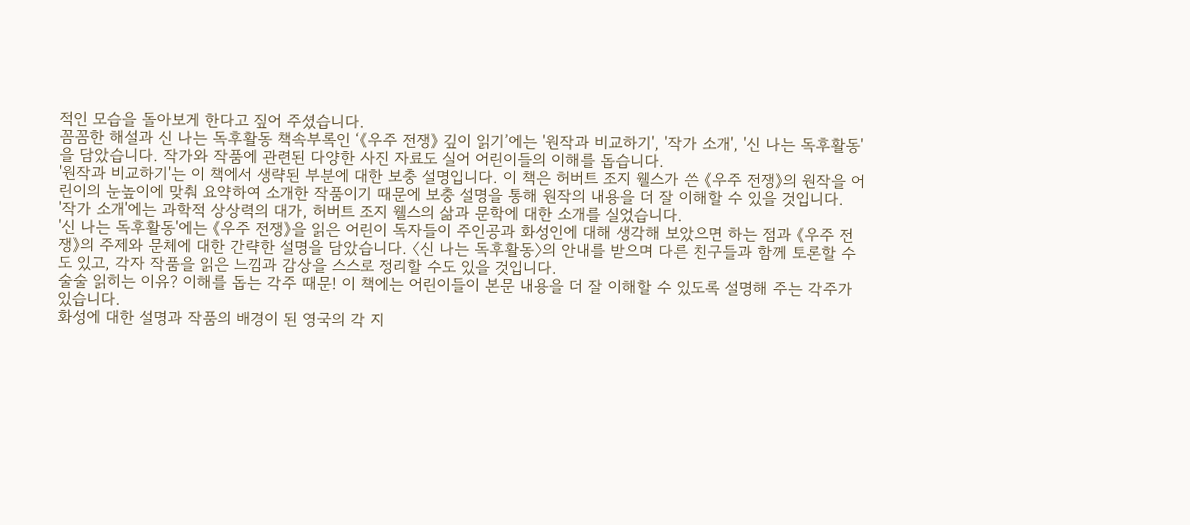적인 모습을 돌아보게 한다고 짚어 주셨습니다.
꼼꼼한 해설과 신 나는 독후활동 책속부록인 ‘《우주 전쟁》 깊이 읽기’에는 '원작과 비교하기', '작가 소개', '신 나는 독후활동'을 담았습니다. 작가와 작품에 관련된 다양한 사진 자료도 실어 어린이들의 이해를 돕습니다.
'원작과 비교하기'는 이 책에서 생략된 부분에 대한 보충 설명입니다. 이 책은 허버트 조지 웰스가 쓴 《우주 전쟁》의 원작을 어린이의 눈높이에 맞춰 요약하여 소개한 작품이기 때문에 보충 설명을 통해 원작의 내용을 더 잘 이해할 수 있을 것입니다.
'작가 소개'에는 과학적 상상력의 대가, 허버트 조지 웰스의 삶과 문학에 대한 소개를 실었습니다.
'신 나는 독후활동'에는 《우주 전쟁》을 읽은 어린이 독자들이 주인공과 화성인에 대해 생각해 보았으면 하는 점과 《우주 전쟁》의 주제와 문체에 대한 간략한 설명을 담았습니다. 〈신 나는 독후활동〉의 안내를 받으며 다른 친구들과 함께 토론할 수도 있고, 각자 작품을 읽은 느낌과 감상을 스스로 정리할 수도 있을 것입니다.
술술 읽히는 이유? 이해를 돕는 각주 때문! 이 책에는 어린이들이 본문 내용을 더 잘 이해할 수 있도록 설명해 주는 각주가 있습니다.
화성에 대한 설명과 작품의 배경이 된 영국의 각 지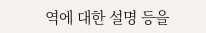역에 대한 설명 등을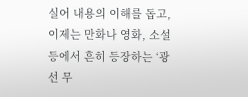실어 내용의 이해를 돕고, 이제는 만화나 영화, 소설 등에서 흔히 등장하는 ‘광선 무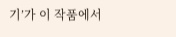기’가 이 작품에서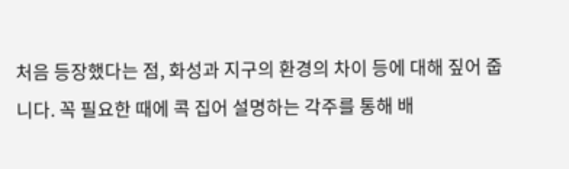처음 등장했다는 점, 화성과 지구의 환경의 차이 등에 대해 짚어 줍니다. 꼭 필요한 때에 콕 집어 설명하는 각주를 통해 배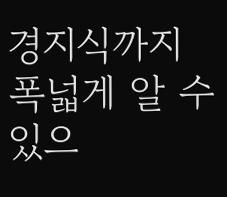경지식까지 폭넓게 알 수 있으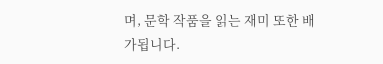며, 문학 작품을 읽는 재미 또한 배가됩니다.